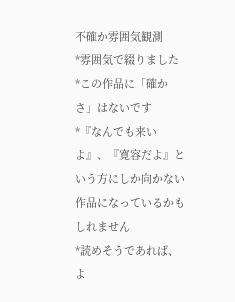不確か雰囲気観測
*雰囲気で綴りました
*この作品に「確かさ」はないです
*『なんでも来いよ』、『寛容だよ』という方にしか向かない作品になっているかもしれません
*読めそうであれば、
よ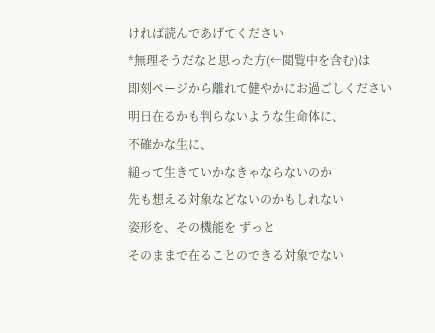ければ読んであげてください
*無理そうだなと思った方(←閲覧中を含む)は
即刻ページから離れて健やかにお過ごしください
明日在るかも判らないような生命体に、
不確かな生に、
縋って生きていかなきゃならないのか
先も想える対象などないのかもしれない
姿形を、その機能を ずっと
そのままで在ることのできる対象でない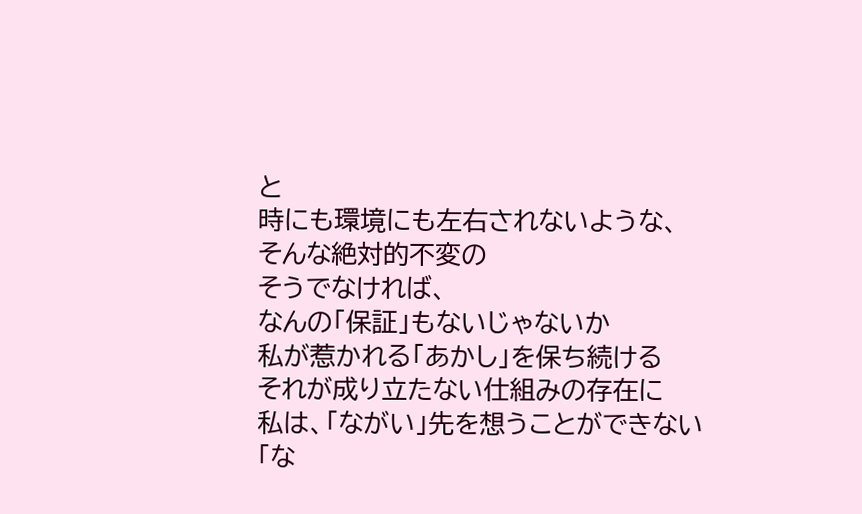と
時にも環境にも左右されないような、
そんな絶対的不変の
そうでなければ、
なんの「保証」もないじゃないか
私が惹かれる「あかし」を保ち続ける
それが成り立たない仕組みの存在に
私は、「ながい」先を想うことができない
「な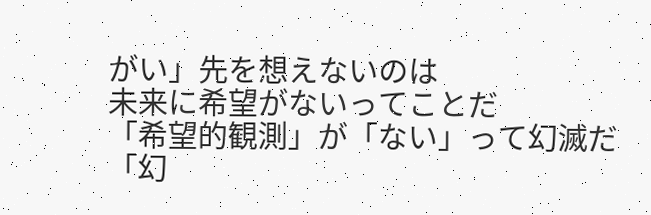がい」先を想えないのは
未来に希望がないってことだ
「希望的観測」が「ない」って幻滅だ
「幻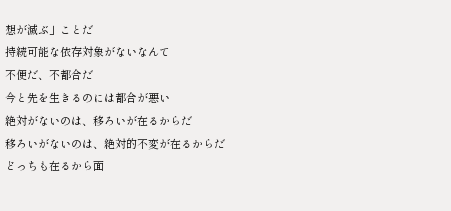想が滅ぶ」ことだ
持続可能な依存対象がないなんて
不便だ、不都合だ
今と先を生きるのには都合が悪い
絶対がないのは、移ろいが在るからだ
移ろいがないのは、絶対的不変が在るからだ
どっちも在るから面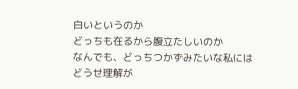白いというのか
どっちも在るから腹立たしいのか
なんでも、どっちつかずみたいな私には
どうせ理解が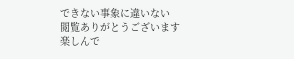できない事象に違いない
閲覧ありがとうございます
楽しんで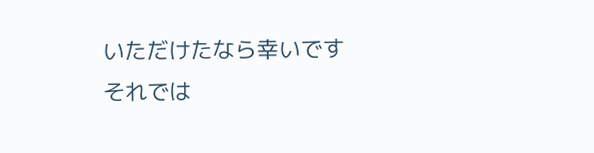いただけたなら幸いです
それでは